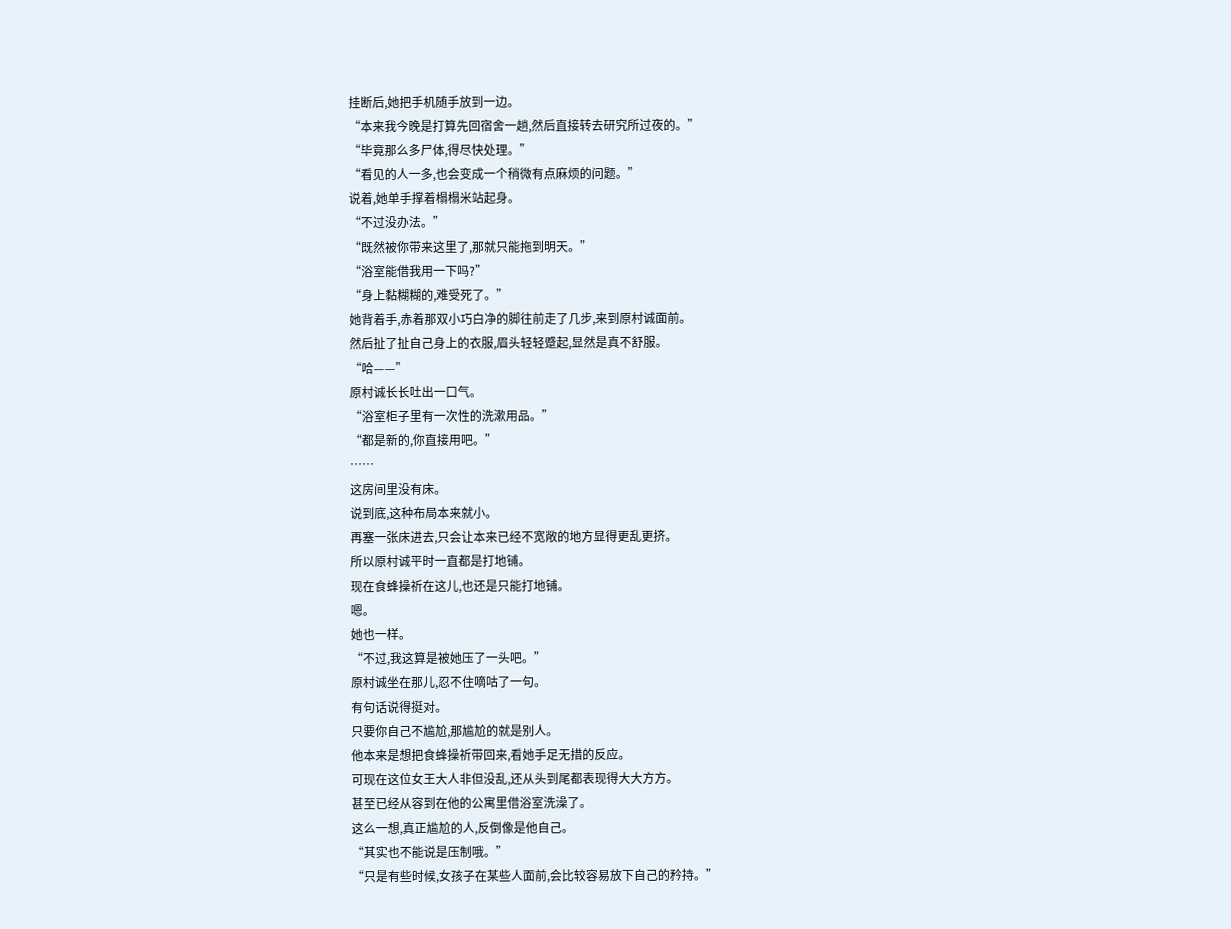挂断后,她把手机随手放到一边。
“本来我今晚是打算先回宿舍一趟,然后直接转去研究所过夜的。”
“毕竟那么多尸体,得尽快处理。”
“看见的人一多,也会变成一个稍微有点麻烦的问题。”
说着,她单手撑着榻榻米站起身。
“不过没办法。”
“既然被你带来这里了,那就只能拖到明天。”
“浴室能借我用一下吗?”
“身上黏糊糊的,难受死了。”
她背着手,赤着那双小巧白净的脚往前走了几步,来到原村诚面前。
然后扯了扯自己身上的衣服,眉头轻轻蹙起,显然是真不舒服。
“哈——”
原村诚长长吐出一口气。
“浴室柜子里有一次性的洗漱用品。”
“都是新的,你直接用吧。”
……
这房间里没有床。
说到底,这种布局本来就小。
再塞一张床进去,只会让本来已经不宽敞的地方显得更乱更挤。
所以原村诚平时一直都是打地铺。
现在食蜂操祈在这儿,也还是只能打地铺。
嗯。
她也一样。
“不过,我这算是被她压了一头吧。”
原村诚坐在那儿,忍不住嘀咕了一句。
有句话说得挺对。
只要你自己不尴尬,那尴尬的就是别人。
他本来是想把食蜂操祈带回来,看她手足无措的反应。
可现在这位女王大人非但没乱,还从头到尾都表现得大大方方。
甚至已经从容到在他的公寓里借浴室洗澡了。
这么一想,真正尴尬的人,反倒像是他自己。
“其实也不能说是压制哦。”
“只是有些时候,女孩子在某些人面前,会比较容易放下自己的矜持。”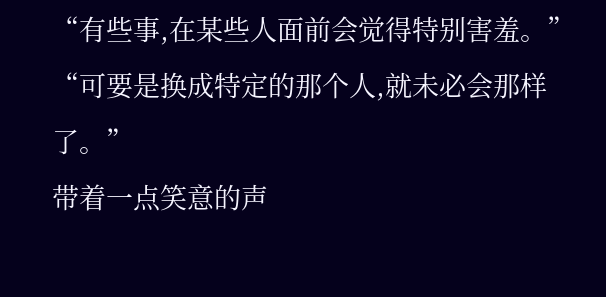“有些事,在某些人面前会觉得特别害羞。”
“可要是换成特定的那个人,就未必会那样了。”
带着一点笑意的声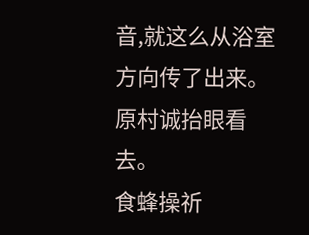音,就这么从浴室方向传了出来。
原村诚抬眼看去。
食蜂操祈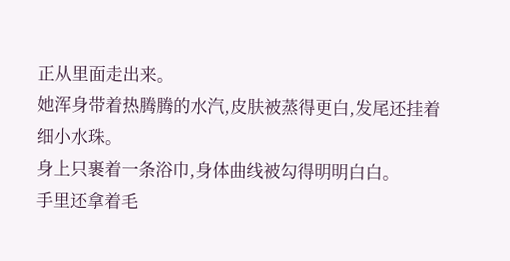正从里面走出来。
她浑身带着热腾腾的水汽,皮肤被蒸得更白,发尾还挂着细小水珠。
身上只裹着一条浴巾,身体曲线被勾得明明白白。
手里还拿着毛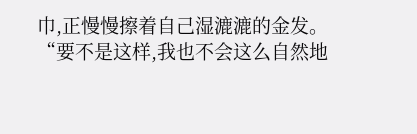巾,正慢慢擦着自己湿漉漉的金发。
“要不是这样,我也不会这么自然地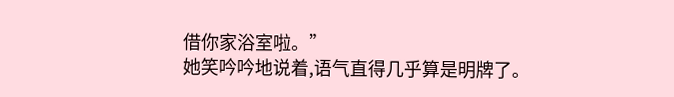借你家浴室啦。”
她笑吟吟地说着,语气直得几乎算是明牌了。